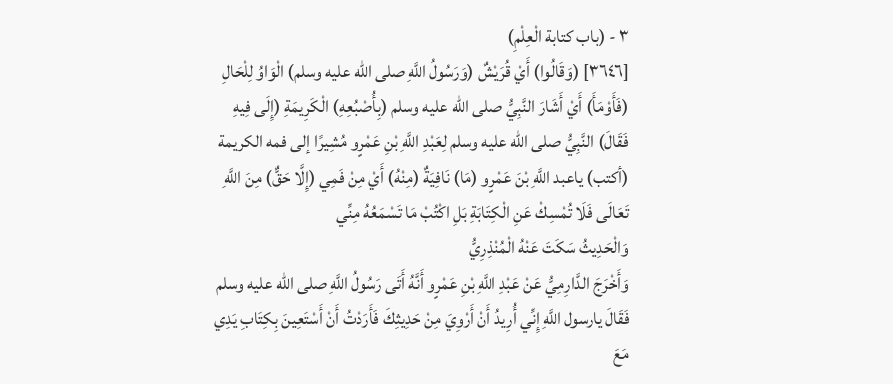٣ - (باب كتابة الْعِلْمِ)
[٣٦٤٦] (وَقَالُوا) أَيْ قُرَيْشٌ (وَرَسُولُ اللَّهِ صلى الله عليه وسلم) الْوَاوُ لِلْحَالِ (فَأَوْمَأَ) أَيْ أَشَارَ النَّبِيُّ صلى الله عليه وسلم (بِأُصْبُعِهِ) الْكَرِيمَةِ (إِلَى فِيهِ فَقَالَ) النَّبِيُّ صلى الله عليه وسلم لِعَبْدِ اللَّهِ بْنِ عَمْرٍو مُشِيرًا إلى فمه الكريمة (أكتب) ياعبد اللَّهِ بْنَ عَمْرٍو (مَا) نَافِيَةٌ (مِنْهُ) أَيْ مِنْ فَمِي (إِلَّا حَقٌّ) مِنَ اللَّهِ تَعَالَى فَلَا تُمْسِكْ عَنِ الْكِتَابَةِ بَلِ اكْتُبْ مَا تَسْمَعُهُ مِنِّي
وَالْحَدِيثُ سَكَتَ عَنْهُ الْمُنْذِرِيُّ
وَأَخْرَجَ الدَّارِمِيُّ عَنْ عَبْدِ اللَّهِ بْنِ عَمْرٍو أَنَّهُ أَتَى رَسُولُ اللَّهِ صلى الله عليه وسلم فَقَالَ يارسول اللَّهِ إِنِّي أُرِيدُ أَنْ أَرْوِيَ مِنْ حَدِيثِكَ فَأَرَدْتُ أَنْ أَسْتَعِينَ بِكِتَابِ يَدِي مَعَ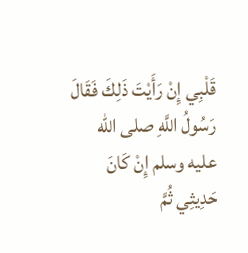قَلْبِي إِنْ رَأَيْتَ ذَلِكَ فَقَالَ رَسُولُ اللَّهِ صلى الله عليه وسلم إِنْ كَانَ حَدِيثِي ثُمَّ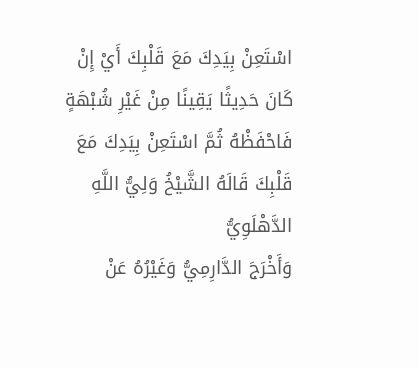اسْتَعِنْ بِيَدِكَ مَعَ قَلْبِكَ أَيْ إِنْ كَانَ حَدِيثًا يَقِينًا مِنْ غَيْرِ شُبْهَةٍ فَاحْفَظْهُ ثُمَّ اسْتَعِنْ بِيَدِكَ مَعَ قَلْبِكَ قَالَهُ الشَّيْخُ وَلِيُّ اللَّهِ الدَّهْلَوِيُّ
وَأَخْرَجَ الدَّارِمِيُّ وَغَيْرُهُ عَنْ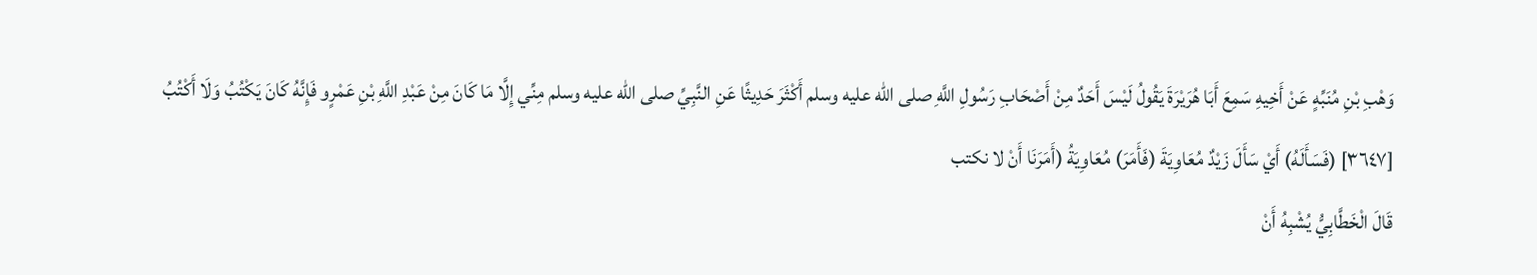وَهْبِ بْنِ مُنَبِّهٍ عَنْ أَخِيهِ سَمِعَ أَبَا هُرَيْرَةَ يَقُولُ لَيْسَ أَحَدٌ مِنْ أَصْحَابِ رَسُولِ اللَّهِ صلى الله عليه وسلم أَكْثَرَ حَدِيثًا عَنِ النَّبِيِّ صلى الله عليه وسلم مِنِّي إِلَّا مَا كَانَ مِنْ عَبْدِ اللَّهِ بْنِ عَمْرٍو فَإِنَّهُ كَانَ يَكْتُبُ وَلَا أَكْتُبُ
[٣٦٤٧] (فَسَأَلَهُ) أَيْ سَأَلَ زَيْدٌ مُعَاوِيَةَ (فَأَمَرَ) مُعَاوِيَةُ (أَمَرَنَا أَنْ لا نكتب
قَالَ الْخَطَّابِيُّ يُشْبِهُ أَنْ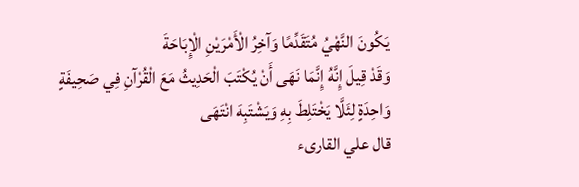يَكُونَ النَّهْيُ مُتَقَدِّمًا وَآخِرُ الْأَمْرَيْنِ الْإِبَاحَةَ
وَقَدْ قِيلَ إِنَّهُ إِنَّمَا نَهَى أَنْ يُكْتَبَ الْحَدِيثُ مَعَ الْقُرْآنِ فِي صَحِيفَةٍ وَاحِدَةٍ لِئَلَّا يَخْتَلِطَ بِهِ وَيَشْتَبِهَ انْتَهَى
قال علي القارىء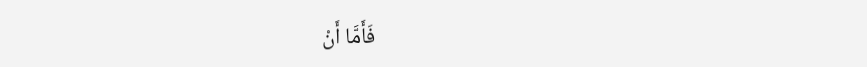فَأَمَّا أَنْ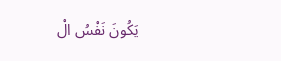يَكُونَ نَفْسُ الْ